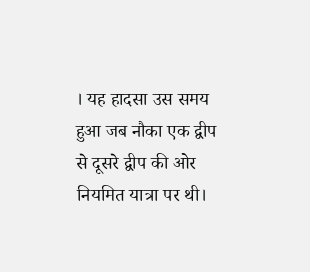। यह हादसा उस समय हुआ जब नौका एक द्वीप से दूसरे द्वीप की ओर नियमित यात्रा पर थी।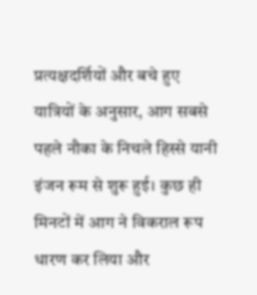प्रत्यक्षदर्शियों और बचे हुए यात्रियों के अनुसार, आग सबसे पहले नौका के निचले हिस्से यानी इंजन रूम से शुरू हुई। कुछ ही मिनटों में आग ने विकराल रूप धारण कर लिया और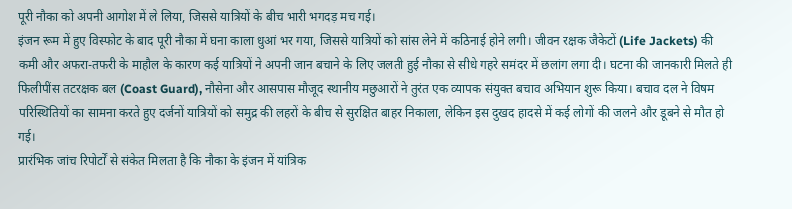पूरी नौका को अपनी आगोश में ले लिया, जिससे यात्रियों के बीच भारी भगदड़ मच गई।
इंजन रूम में हुए विस्फोट के बाद पूरी नौका में घना काला धुआं भर गया, जिससे यात्रियों को सांस लेने में कठिनाई होने लगी। जीवन रक्षक जैकेटों (Life Jackets) की कमी और अफरा-तफरी के माहौल के कारण कई यात्रियों ने अपनी जान बचाने के लिए जलती हुई नौका से सीधे गहरे समंदर में छलांग लगा दी। घटना की जानकारी मिलते ही फिलीपींस तटरक्षक बल (Coast Guard), नौसेना और आसपास मौजूद स्थानीय मछुआरों ने तुरंत एक व्यापक संयुक्त बचाव अभियान शुरू किया। बचाव दल ने विषम परिस्थितियों का सामना करते हुए दर्जनों यात्रियों को समुद्र की लहरों के बीच से सुरक्षित बाहर निकाला, लेकिन इस दुखद हादसे में कई लोगों की जलने और डूबने से मौत हो गई।
प्रारंभिक जांच रिपोर्टों से संकेत मिलता है कि नौका के इंजन में यांत्रिक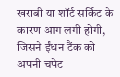खराबी या शॉर्ट सर्किट के कारण आग लगी होगी, जिसने ईंधन टैंक को अपनी चपेट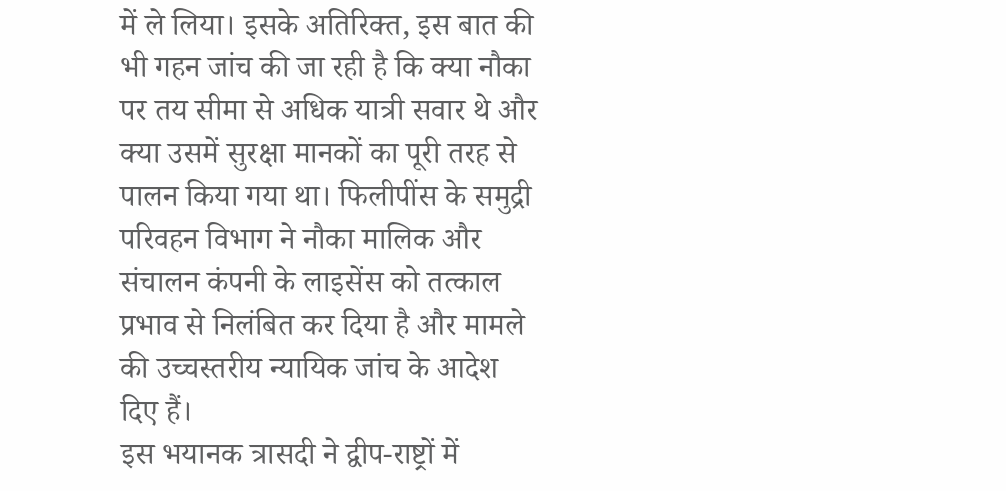में ले लिया। इसके अतिरिक्त, इस बात की भी गहन जांच की जा रही है कि क्या नौका पर तय सीमा से अधिक यात्री सवार थे और क्या उसमें सुरक्षा मानकों का पूरी तरह से पालन किया गया था। फिलीपींस के समुद्री परिवहन विभाग ने नौका मालिक और संचालन कंपनी के लाइसेंस को तत्काल प्रभाव से निलंबित कर दिया है और मामले की उच्चस्तरीय न्यायिक जांच के आदेश दिए हैं।
इस भयानक त्रासदी ने द्वीप-राष्ट्रों में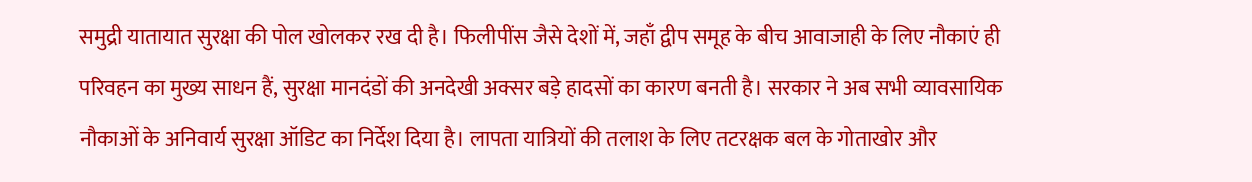समुद्री यातायात सुरक्षा की पोल खोलकर रख दी है। फिलीपींस जैसे देशों में, जहाँ द्वीप समूह के बीच आवाजाही के लिए नौकाएं ही परिवहन का मुख्य साधन हैं, सुरक्षा मानदंडों की अनदेखी अक्सर बड़े हादसों का कारण बनती है। सरकार ने अब सभी व्यावसायिक नौकाओं के अनिवार्य सुरक्षा ऑडिट का निर्देश दिया है। लापता यात्रियों की तलाश के लिए तटरक्षक बल के गोताखोर और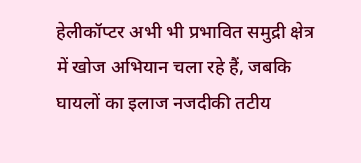हेलीकॉप्टर अभी भी प्रभावित समुद्री क्षेत्र में खोज अभियान चला रहे हैं, जबकि घायलों का इलाज नजदीकी तटीय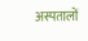अस्पतालों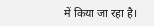में किया जा रहा है।